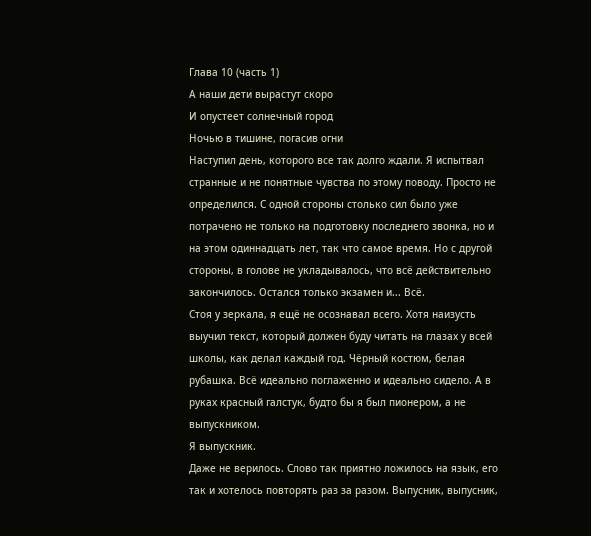Глава 10 (часть 1)
А наши дети вырастут скоро
И опустеет солнечный город
Ночью в тишине, погасив огни
Наступил день, которого все так долго ждали. Я испытвал странные и не понятные чувства по этому поводу. Просто не определился. С одной стороны столько сил было уже потрачено не только на подготовку последнего звонка, но и на этом одиннадцать лет, так что самое время. Но с другой стороны, в голове не укладывалось, что всё действительно закончилось. Остался только экзамен и... Всё.
Стоя у зеркала, я ещё не осознавал всего. Хотя наизусть выучил текст, который должен буду читать на глазах у всей школы, как делал каждый год. Чёрный костюм, белая рубашка. Всё идеально поглаженно и идеально сидело. А в руках красный галстук, будто бы я был пионером, а не выпускником.
Я выпускник.
Даже не верилось. Слово так приятно ложилось на язык, его так и хотелось повторять раз за разом. Выпусник, выпусник,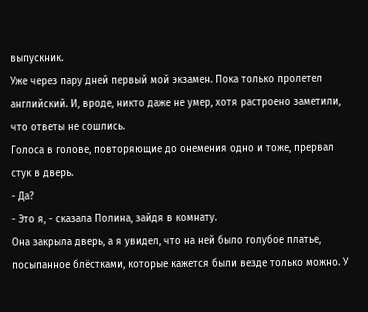выпускник.
Уже через пару дней первый мой экзамен. Пока только пролетел английский. И, вроде, никто даже не умер, хотя растроено заметили, что ответы не сошлись.
Голоса в голове, повторяющие до онемения одно и тоже, прервал стук в дверь.
- Да?
- Это я, - сказала Полина, зайдя в комнату.
Она закрыла дверь, а я увидел, что на ней было голубое платье, посыпанное блёстками, которые кажется были везде только можно. У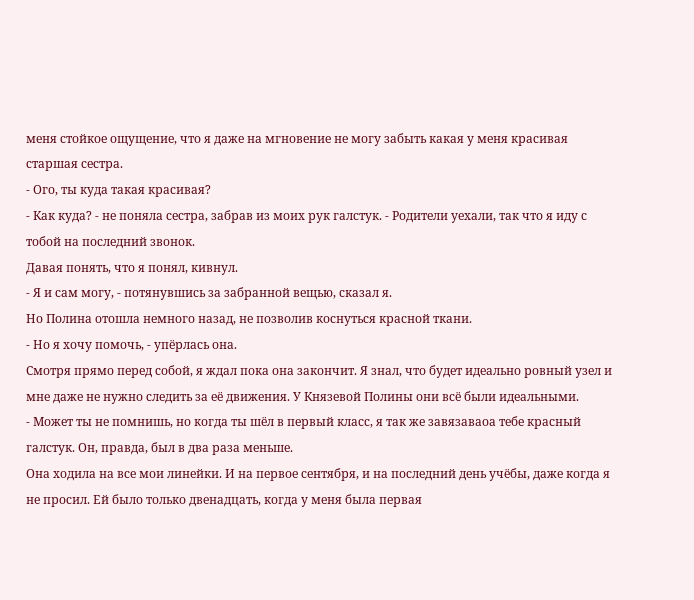меня стойкое ощущение, что я даже на мгновение не могу забыть какая у меня красивая старшая сестра.
- Ого, ты куда такая красивая?
- Как куда? - не поняла сестра, забрав из моих рук галстук. - Родители уехали, так что я иду с тобой на последний звонок.
Давая понять, что я понял, кивнул.
- Я и сам могу, - потянувшись за забранной вещью, сказал я.
Но Полина отошла немного назад, не позволив коснуться красной ткани.
- Но я хочу помочь, - упёрлась она.
Смотря прямо перед собой, я ждал пока она закончит. Я знал, что будет идеально ровный узел и мне даже не нужно следить за её движения. У Князевой Полины они всё были идеальными.
- Может ты не помнишь, но когда ты шёл в первый класс, я так же завязаваоа тебе красный галстук. Он, правда, был в два раза меньше.
Она ходила на все мои линейки. И на первое сентября, и на последний день учёбы, даже когда я не просил. Ей было только двенадцать, когда у меня была первая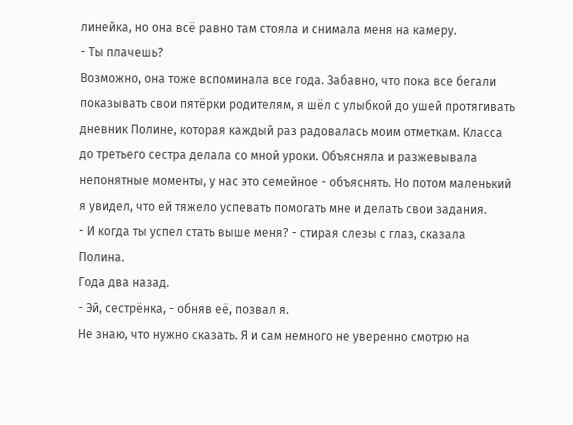линейка, но она всё равно там стояла и снимала меня на камеру.
- Ты плачешь?
Возможно, она тоже вспоминала все года. Забавно, что пока все бегали показывать свои пятёрки родителям, я шёл с улыбкой до ушей протягивать дневник Полине, которая каждый раз радовалась моим отметкам. Класса до третьего сестра делала со мной уроки. Объясняла и разжевывала непонятные моменты, у нас это семейное - объяснять. Но потом маленький я увидел, что ей тяжело успевать помогать мне и делать свои задания.
- И когда ты успел стать выше меня? - стирая слезы с глаз, сказала Полина.
Года два назад.
- Эй, сестрёнка, - обняв её, позвал я.
Не знаю, что нужно сказать. Я и сам немного не уверенно смотрю на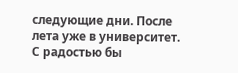следующие дни. После лета уже в университет. С радостью бы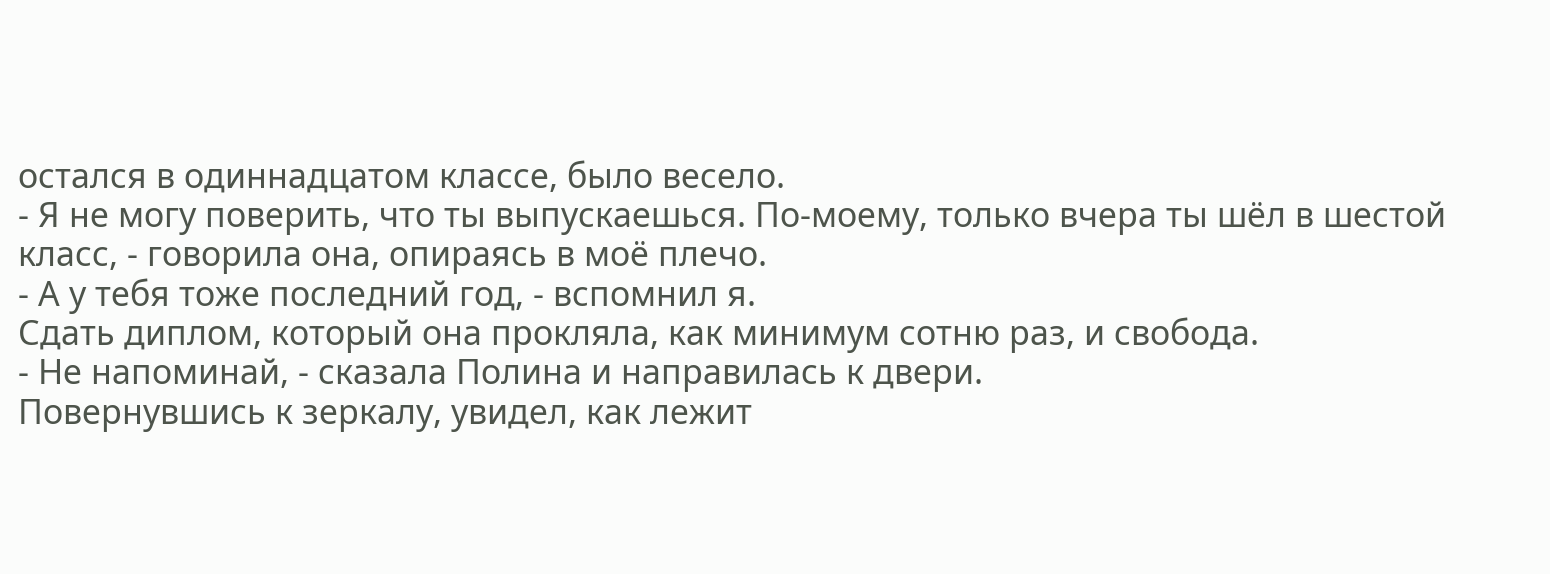остался в одиннадцатом классе, было весело.
- Я не могу поверить, что ты выпускаешься. По-моему, только вчера ты шёл в шестой класс, - говорила она, опираясь в моё плечо.
- А у тебя тоже последний год, - вспомнил я.
Сдать диплом, который она прокляла, как минимум сотню раз, и свобода.
- Не напоминай, - сказала Полина и направилась к двери.
Повернувшись к зеркалу, увидел, как лежит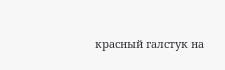красный галстук на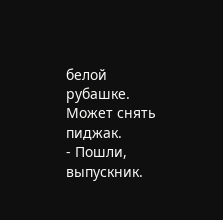белой рубашке. Может снять пиджак.
- Пошли, выпускник.